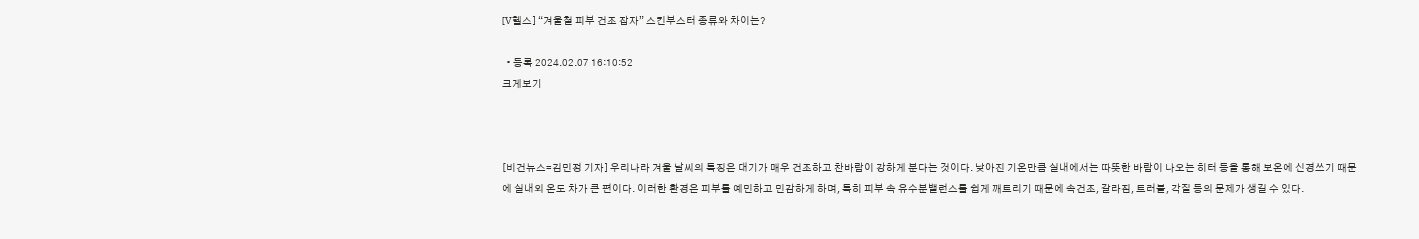[V헬스] “겨울철 피부 건조 잡자” 스킨부스터 종류와 차이는?

  • 등록 2024.02.07 16:10:52
크게보기



[비건뉴스=김민정 기자] 우리나라 겨울 날씨의 특징은 대기가 매우 건조하고 찬바람이 강하게 분다는 것이다. 낮아진 기온만큼 실내에서는 따뜻한 바람이 나오는 히터 등을 통해 보온에 신경쓰기 때문에 실내외 온도 차가 큰 편이다. 이러한 환경은 피부를 예민하고 민감하게 하며, 특히 피부 속 유수분밸런스를 쉽게 깨트리기 때문에 속건조, 갈라짐, 트러블, 각질 등의 문제가 생길 수 있다.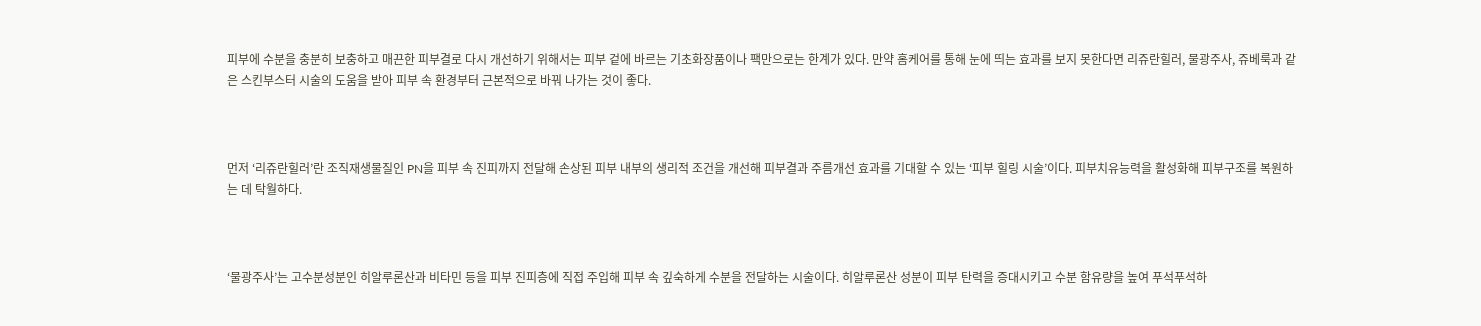피부에 수분을 충분히 보충하고 매끈한 피부결로 다시 개선하기 위해서는 피부 겉에 바르는 기초화장품이나 팩만으로는 한계가 있다. 만약 홈케어를 통해 눈에 띄는 효과를 보지 못한다면 리쥬란힐러, 물광주사, 쥬베룩과 같은 스킨부스터 시술의 도움을 받아 피부 속 환경부터 근본적으로 바꿔 나가는 것이 좋다.



먼저 ‘리쥬란힐러’란 조직재생물질인 PN을 피부 속 진피까지 전달해 손상된 피부 내부의 생리적 조건을 개선해 피부결과 주름개선 효과를 기대할 수 있는 ‘피부 힐링 시술’이다. 피부치유능력을 활성화해 피부구조를 복원하는 데 탁월하다.



‘물광주사’는 고수분성분인 히알루론산과 비타민 등을 피부 진피층에 직접 주입해 피부 속 깊숙하게 수분을 전달하는 시술이다. 히알루론산 성분이 피부 탄력을 증대시키고 수분 함유량을 높여 푸석푸석하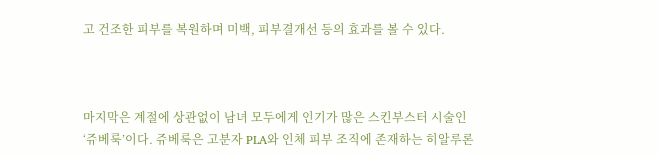고 건조한 피부를 복원하며 미백, 피부결개선 등의 효과를 볼 수 있다.



마지막은 계절에 상관없이 남녀 모두에게 인기가 많은 스킨부스터 시술인 ‘쥬베룩’이다. 쥬베룩은 고분자 PLA와 인체 피부 조직에 존재하는 히알루론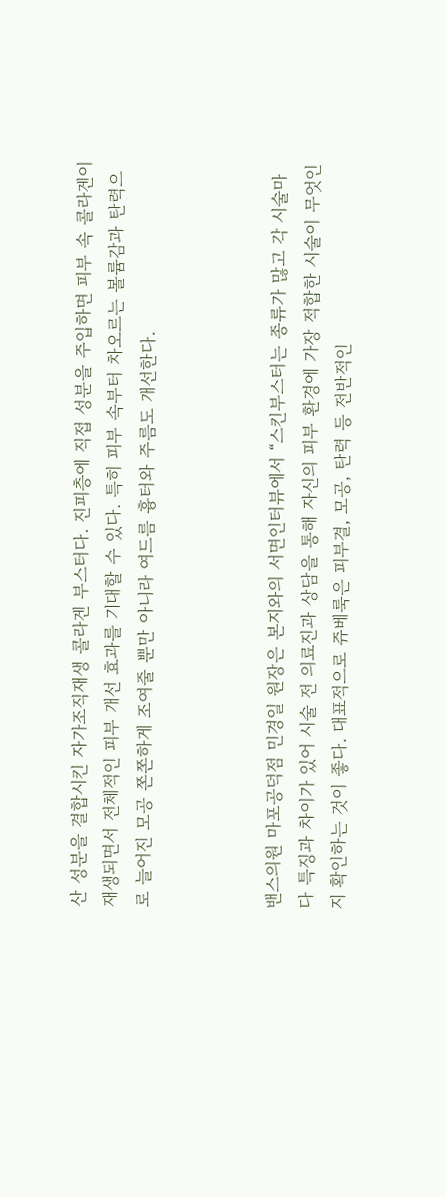산 성분을 결합시킨 자가조직재생 콜라겐 부스터다. 진피층에 직접 성분을 주입하면 피부 속 콜라겐이 재생되면서 전체적인 피부 개선 효과를 기대할 수 있다. 특히 피부 속부터 차오르는 볼륨감과 탄력으로 늘어진 모공 쫀쫀하게 조여줄 뿐만 아니라 여드름 흉터와 주름도 개선한다.



밴스의원 마포공덕점 민경일 원장은 본지와의 서면인터뷰에서 “스킨부스터는 종류가 많고 각 시술마다 특징과 차이가 있어 시술 전 의료진과 상담을 통해 자신의 피부 환경에 가장 적합한 시술이 무엇인지 확인하는 것이 좋다. 대표적으로 쥬베룩은 피부결, 모공, 탄력 등 전반적인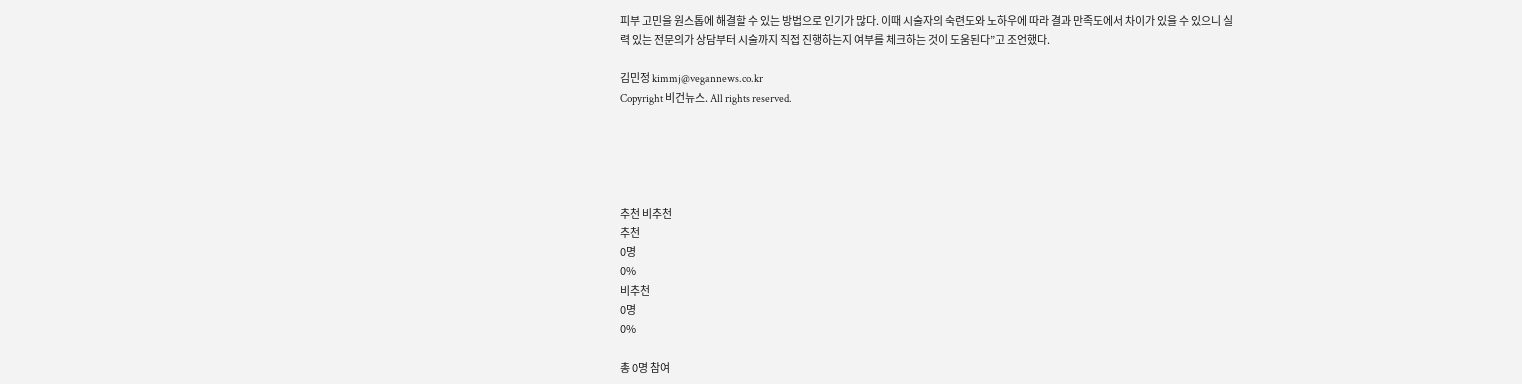피부 고민을 원스톱에 해결할 수 있는 방법으로 인기가 많다. 이때 시술자의 숙련도와 노하우에 따라 결과 만족도에서 차이가 있을 수 있으니 실력 있는 전문의가 상담부터 시술까지 직접 진행하는지 여부를 체크하는 것이 도움된다”고 조언했다.

김민정 kimmj@vegannews.co.kr
Copyright 비건뉴스. All rights reserved.





추천 비추천
추천
0명
0%
비추천
0명
0%

총 0명 참여